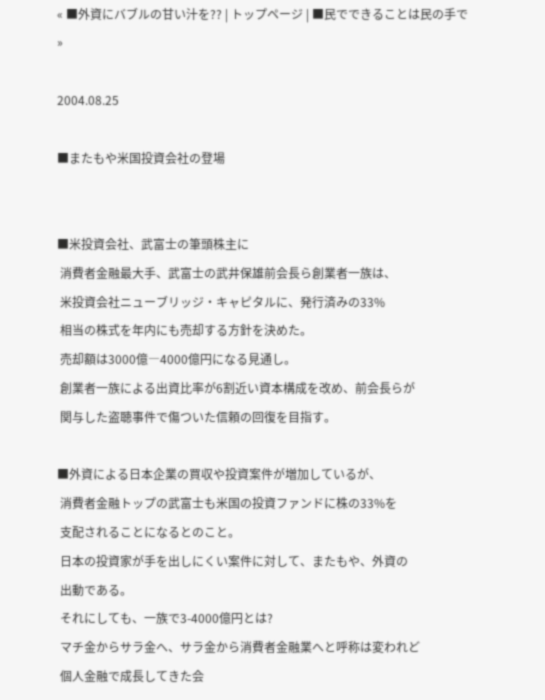« ■外資にバブルの甘い汁を?? | トップページ | ■民でできることは民の手で »

2004.08.25

■またもや米国投資会社の登場


■米投資会社、武富士の筆頭株主に
 消費者金融最大手、武富士の武井保雄前会長ら創業者一族は、
 米投資会社ニューブリッジ・キャピタルに、発行済みの33%
 相当の株式を年内にも売却する方針を決めた。
 売却額は3000億―4000億円になる見通し。
 創業者一族による出資比率が6割近い資本構成を改め、前会長らが
 関与した盗聴事件で傷ついた信頼の回復を目指す。

■外資による日本企業の買収や投資案件が増加しているが、
 消費者金融トップの武富士も米国の投資ファンドに株の33%を
 支配されることになるとのこと。
 日本の投資家が手を出しにくい案件に対して、またもや、外資の
 出動である。
 それにしても、一族で3-4000億円とは?
 マチ金からサラ金へ、サラ金から消費者金融業へと呼称は変われど
 個人金融で成長してきた会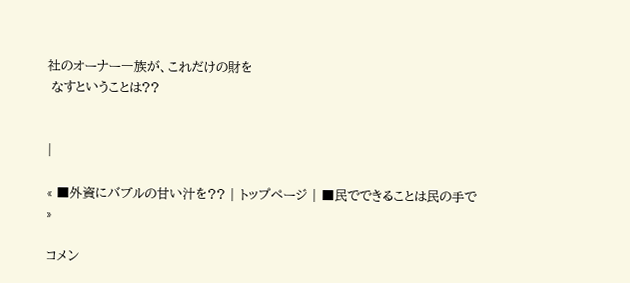社のオーナー一族が、これだけの財を
 なすということは??


|

« ■外資にバブルの甘い汁を?? | トップページ | ■民でできることは民の手で »

コメン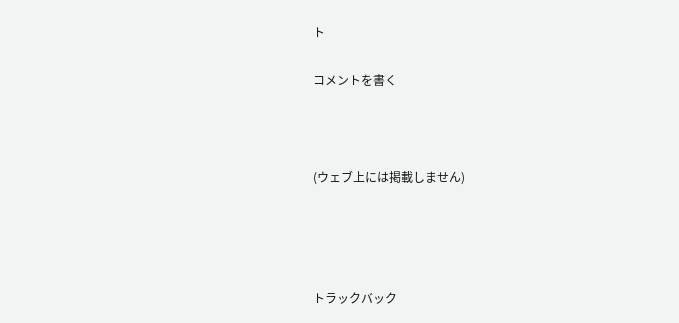ト

コメントを書く



(ウェブ上には掲載しません)




トラックバック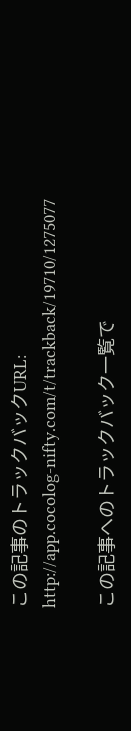この記事のトラックバックURL:
http://app.cocolog-nifty.com/t/trackback/19710/1275077

この記事へのトラックバック一覧で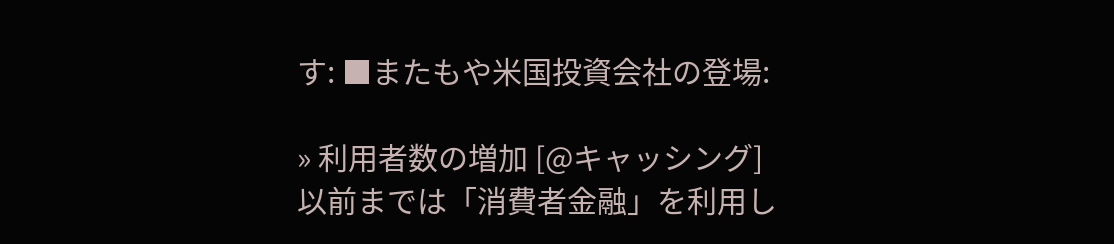す: ■またもや米国投資会社の登場:

» 利用者数の増加 [@キャッシング]
以前までは「消費者金融」を利用し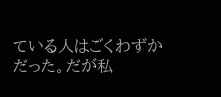ている人はごくわずかだった。だが私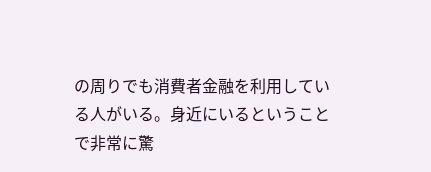の周りでも消費者金融を利用している人がいる。身近にいるということで非常に驚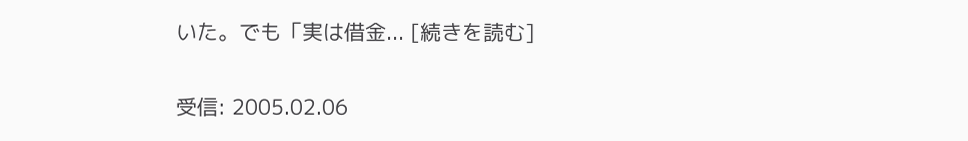いた。でも「実は借金... [続きを読む]

受信: 2005.02.06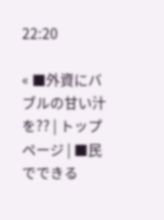22:20

« ■外資にバブルの甘い汁を?? | トップページ | ■民でできる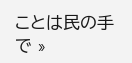ことは民の手で »